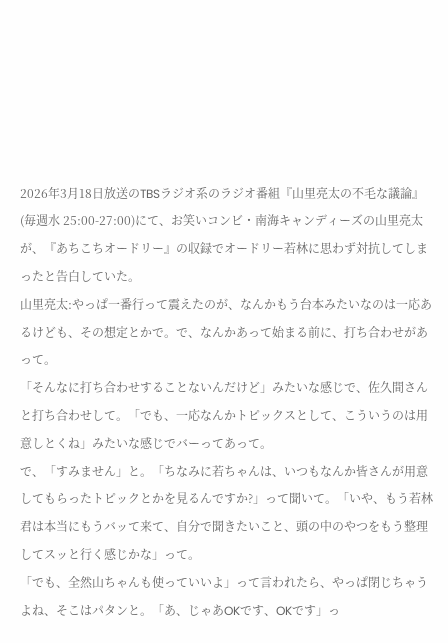2026年3月18日放送のTBSラジオ系のラジオ番組『山里亮太の不毛な議論』(毎週水 25:00-27:00)にて、お笑いコンビ・南海キャンディーズの山里亮太が、『あちこちオードリー』の収録でオードリー若林に思わず対抗してしまったと告白していた。
山里亮太:やっぱ一番行って震えたのが、なんかもう台本みたいなのは一応あるけども、その想定とかで。で、なんかあって始まる前に、打ち合わせがあって。
「そんなに打ち合わせすることないんだけど」みたいな感じで、佐久間さんと打ち合わせして。「でも、一応なんかトピックスとして、こういうのは用意しとくね」みたいな感じでバーってあって。
で、「すみません」と。「ちなみに若ちゃんは、いつもなんか皆さんが用意してもらったトピックとかを見るんですか?」って聞いて。「いや、もう若林君は本当にもうバッて来て、自分で聞きたいこと、頭の中のやつをもう整理してスッと行く感じかな」って。
「でも、全然山ちゃんも使っていいよ」って言われたら、やっぱ閉じちゃうよね、そこはパタンと。「あ、じゃあOKです、OKです」っ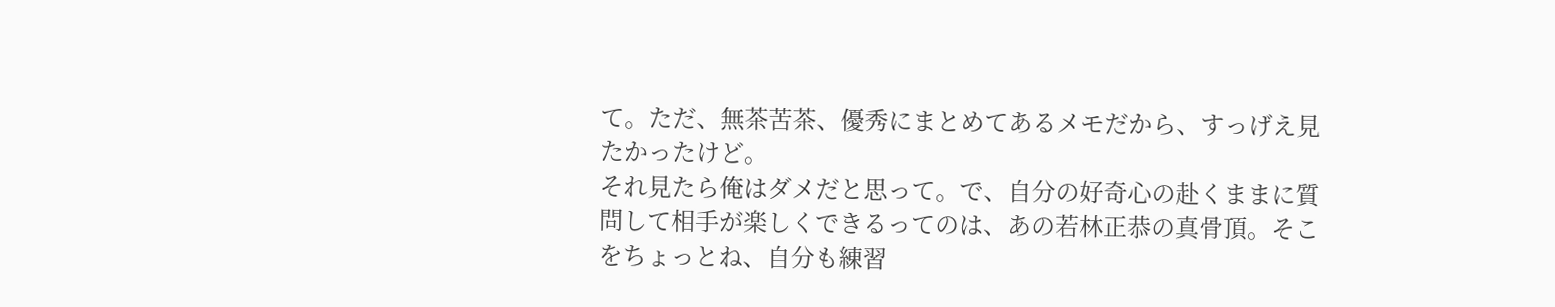て。ただ、無茶苦茶、優秀にまとめてあるメモだから、すっげえ見たかったけど。
それ見たら俺はダメだと思って。で、自分の好奇心の赴くままに質問して相手が楽しくできるってのは、あの若林正恭の真骨頂。そこをちょっとね、自分も練習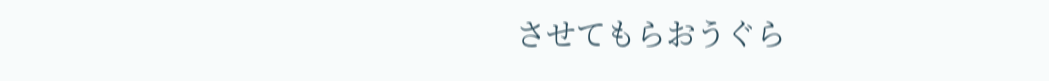させてもらおうぐら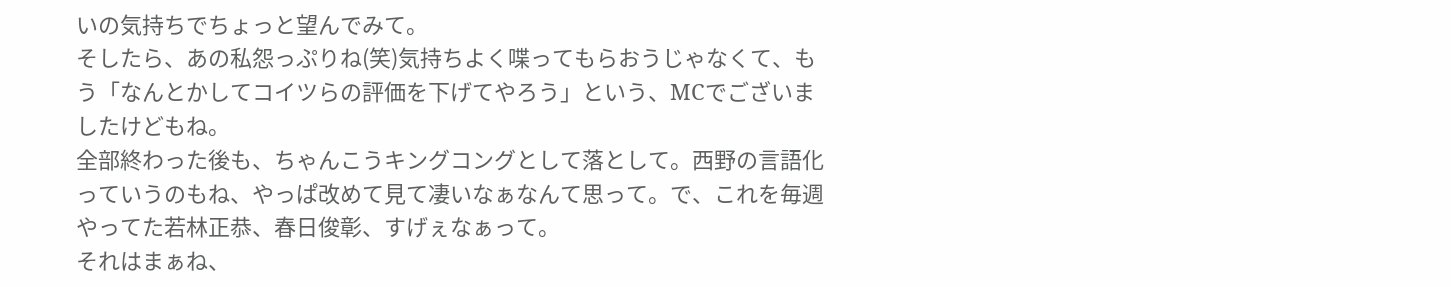いの気持ちでちょっと望んでみて。
そしたら、あの私怨っぷりね(笑)気持ちよく喋ってもらおうじゃなくて、もう「なんとかしてコイツらの評価を下げてやろう」という、MCでございましたけどもね。
全部終わった後も、ちゃんこうキングコングとして落として。西野の言語化っていうのもね、やっぱ改めて見て凄いなぁなんて思って。で、これを毎週やってた若林正恭、春日俊彰、すげぇなぁって。
それはまぁね、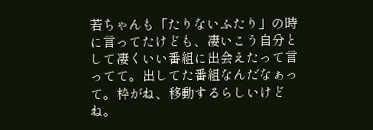若ちゃんも「たりないふたり」の時に言ってたけども、凄いこう自分として凄くいい番組に出会えたって言ってて。出してた番組なんだなぁって。枠がね、移動するらしいけどね。